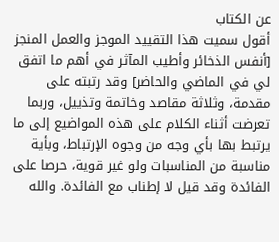عن الكتاب
أقول سميت هذا التقييد الموجز والعمل المنجز [أنفس الذخائر وأطيب المآثر في أهم ما اتفق لي في الماضي والحاضر] وقد رتبته على مقدمة، وثلاثة مقاصد وخاتمة وتذييل، وربما تعرضت أثناء الكلام على هذه المواضيع إلى ما يرتبط بها بأي وجه من وجوه الإرتباط، وبأية مناسبة من المناسبات ولو غير قوية، حرصا على الفائدة وقد قيل لا إطناب مع الفائدة. والله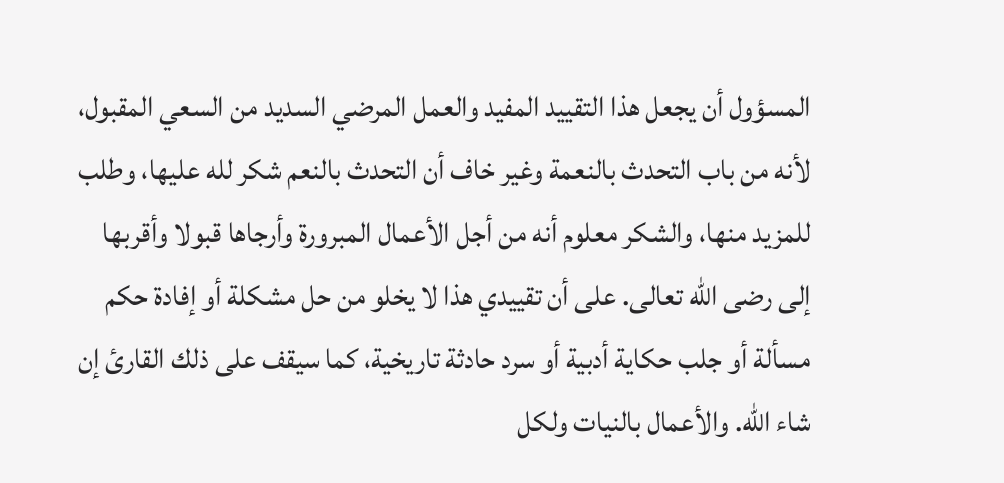المسؤول أن يجعل هذا التقييد المفيد والعمل المرضي السديد من السعي المقبول، لأنه من باب التحدث بالنعمة وغير خاف أن التحدث بالنعم شكر لله عليها، وطلب للمزيد منها، والشكر معلوم أنه من أجل الأعمال المبرورة وأرجاها قبولا وأقربها إلى رضى الله تعالى. على أن تقييدي هذا لا يخلو من حل مشكلة أو إفادة حكم مسألة أو جلب حكاية أدبية أو سرد حادثة تاريخية، كما سيقف على ذلك القارئ إن شاء الله. والأعمال بالنيات ولكل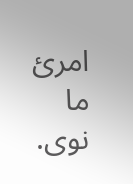امرئ ما نوى.